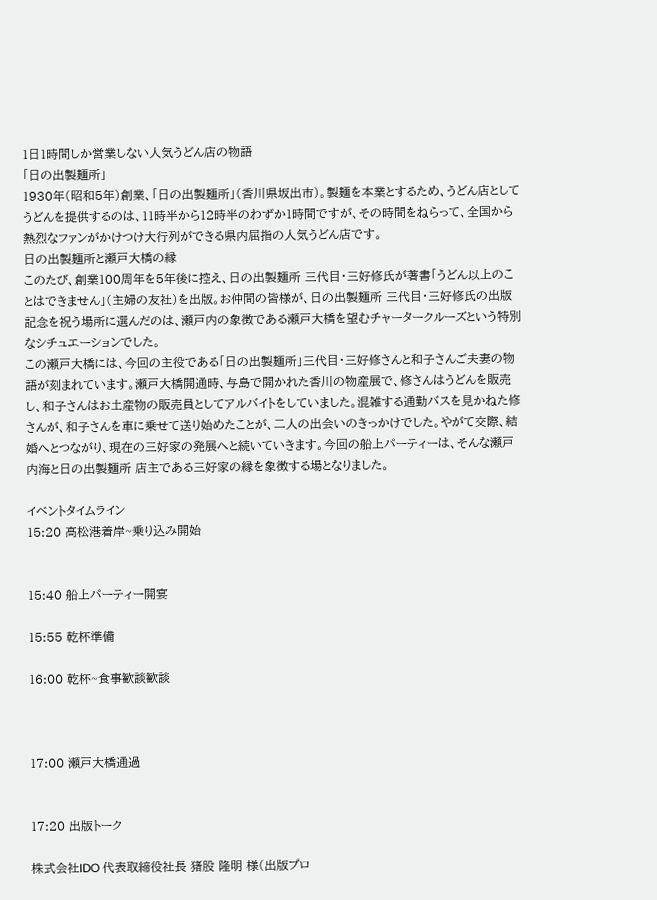1日1時間しか営業しない人気うどん店の物語
「日の出製麺所」
1930年(昭和5年)創業、「日の出製麺所」(香川県坂出市)。製麺を本業とするため、うどん店としてうどんを提供するのは、11時半から12時半のわずか1時間ですが、その時間をねらって、全国から熱烈なファンがかけつけ大行列ができる県内屈指の人気うどん店です。
日の出製麺所と瀬戸大橋の縁
このたび、創業100周年を5年後に控え、日の出製麺所 三代目・三好修氏が著書「うどん以上のことはできません」(主婦の友社)を出版。お仲間の皆様が、日の出製麺所 三代目・三好修氏の出版記念を祝う場所に選んだのは、瀬戸内の象徴である瀬戸大橋を望むチャータークルーズという特別なシチュエーションでした。
この瀬戸大橋には、今回の主役である「日の出製麺所」三代目・三好修さんと和子さんご夫妻の物語が刻まれています。瀬戸大橋開通時、与島で開かれた香川の物産展で、修さんはうどんを販売し、和子さんはお土産物の販売員としてアルバイトをしていました。混雑する通勤バスを見かねた修さんが、和子さんを車に乗せて送り始めたことが、二人の出会いのきっかけでした。やがて交際、結婚へとつながり、現在の三好家の発展へと続いていきます。今回の船上パーティーは、そんな瀬戸内海と日の出製麺所 店主である三好家の縁を象徴する場となりました。

イベントタイムライン
15:20 高松港着岸~乗り込み開始


15:40 船上パーティー開宴

15:55 乾杯準備

16:00 乾杯~食事歓談歓談



17:00 瀬戸大橋通過


17:20 出版トーク

株式会社IDO 代表取締役社長 猪股 隆明 様(出版プロ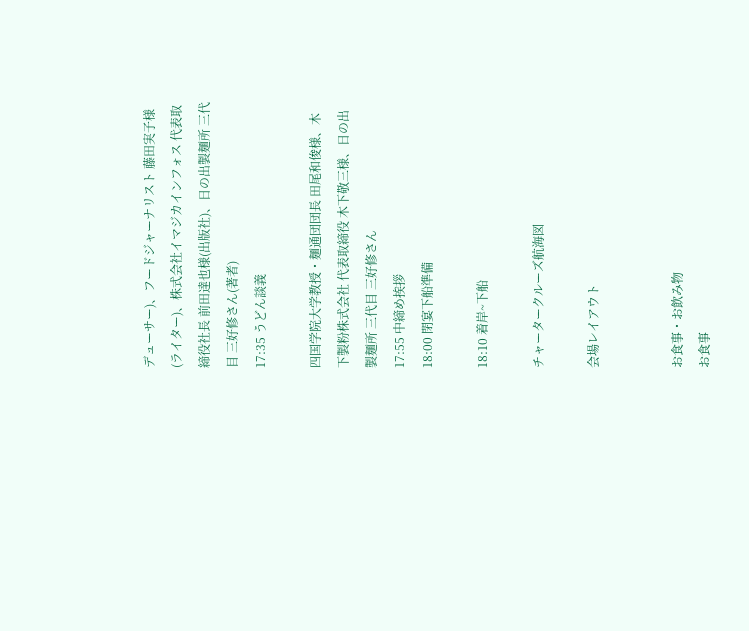デューサー)、フードジャーナリスト 藤田実子様(ライター)、株式会社イマジカインフォス 代表取締役社長 前田達也様(出版社)、日の出製麺所 三代目 三好修さん(著者)
17:35 うどん談義

四国学院大学教授・麺通団団長 田尾和俊様、木下製粉株式会社 代表取締役 木下敬三様、日の出製麺所 三代目 三好修さん
17:55 中締め挨拶
18:00 閉宴下船準備

18:10 着岸~下船

チャータークルーズ航海図

会場レイアウト


お食事・お飲み物
お食事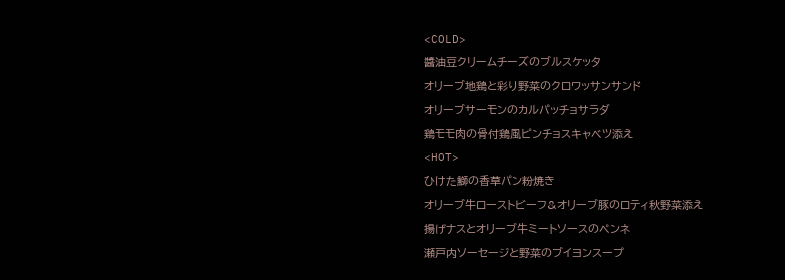<COLD>
醬油豆クリームチーズのブルスケッタ
オリーブ地鶏と彩り野菜のクロワッサンサンド
オリーブサーモンのカルパッチョサラダ
鶏モモ⾁の⾻付鶏⾵ピンチョスキャベツ添え
<HOT>
ひけた鰤の⾹草パン粉焼き
オリーブ⽜ローストビーフ&オリーブ豚のロティ秋野菜添え
揚げナスとオリーブ⽜ミートソースのペンネ
瀬戸内ソーセージと野菜のブイヨンスープ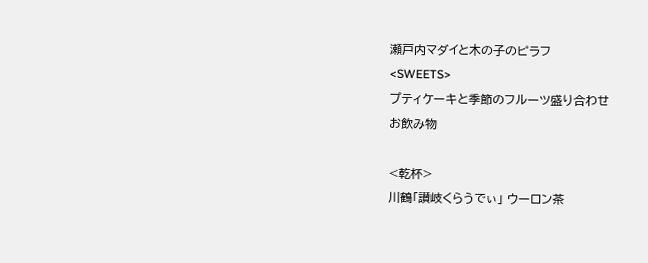瀬戸内マダイと⽊の子のピラフ
<SWEETS>
プティケーキと季節のフルーツ盛り合わせ
お飲み物

<乾杯>
川鶴「讃岐くらうでぃ」 ウーロン茶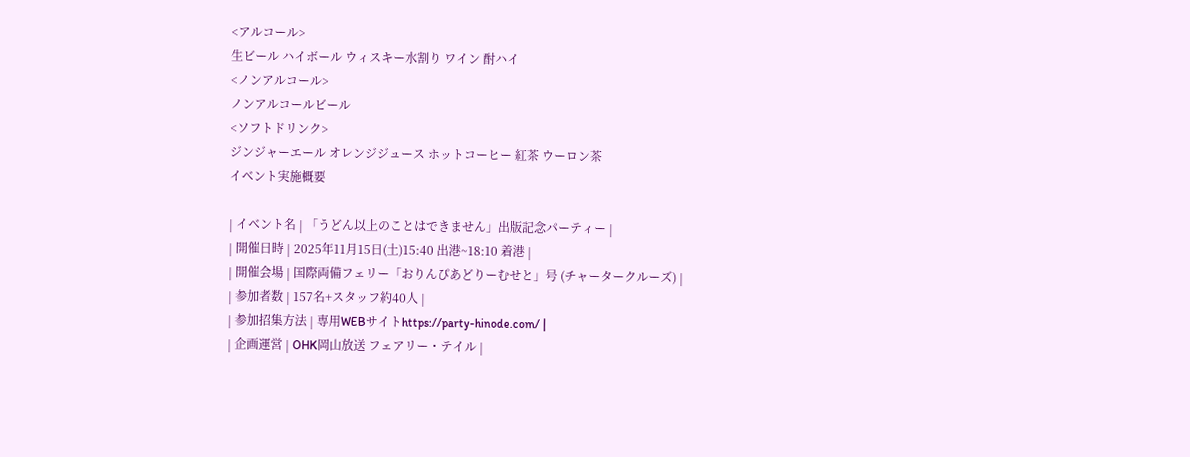<アルコール>
生ビール ハイボール ウィスキー水割り ワイン 酎ハイ
<ノンアルコール>
ノンアルコールビール
<ソフトドリンク>
ジンジャーエール オレンジジュース ホットコーヒー 紅茶 ウーロン茶
イベント実施概要

| イベント名 | 「うどん以上のことはできません」出版記念パーティー |
| 開催日時 | 2025年11月15日(土)15:40 出港~18:10 着港 |
| 開催会場 | 国際両備フェリー「おりんぴあどりーむせと」号 (チャータークルーズ) |
| 参加者数 | 157名+スタッフ約40人 |
| 参加招集方法 | 専用WEBサイトhttps://party-hinode.com/ |
| 企画運営 | OHK岡山放送 フェアリー・テイル |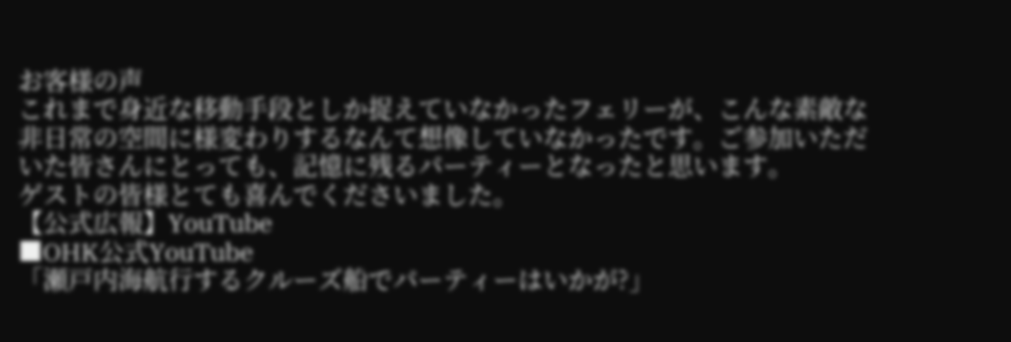お客様の声
これまで身近な移動手段としか捉えていなかったフェリーが、こんな素敵な非日常の空間に様変わりするなんて想像していなかったです。ご参加いただいた皆さんにとっても、記憶に残るパーティーとなったと思います。
ゲストの皆様とても喜んでくださいました。
【公式広報】YouTube
■OHK公式YouTube
「瀬戸内海航行するクルーズ船でパーティーはいかが?」